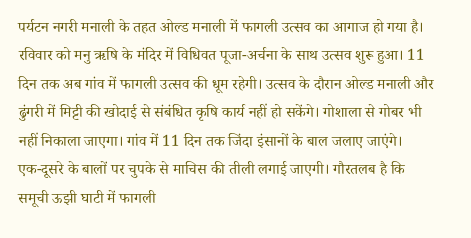पर्यटन नगरी मनाली के तहत ओल्ड मनाली में फागली उत्सव का आगाज हो गया है। रविवार को मनु ऋषि के मंदिर में विधिवत पूजा-अर्चना के साथ उत्सव शुरू हुआ। 11 दिन तक अब गांव में फागली उत्सव की धूम रहेगी। उत्सव के दौरान ओल्ड मनाली और ढुंगरी में मिट्टी की खोदाई से संबंधित कृषि कार्य नहीं हो सकेंगे। गोशाला से गोबर भी नहीं निकाला जाएगा। गांव में 11 दिन तक जिंदा इंसानों के बाल जलाए जाएंगे।
एक-दूसरे के बालों पर चुपके से माचिस की तीली लगाई जाएगी। गौरतलब है कि समूची ऊझी घाटी में फागली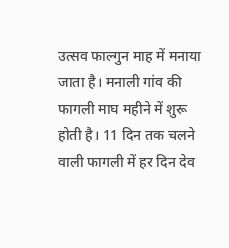उत्सव फाल्गुन माह में मनाया जाता है। मनाली गांव की फागली माघ महीने में शुरू होती है। 11 दिन तक चलने वाली फागली में हर दिन देव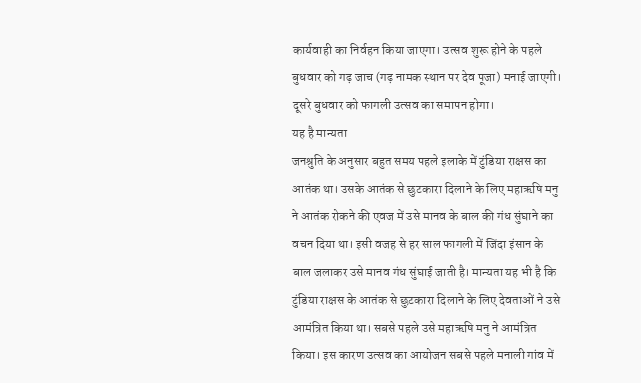कार्यवाही का निर्वहन किया जाएगा। उत्सव शुरू होने के पहले बुधवार को गढ़ जाच (गढ़ नामक स्थान पर देव पूजा) मनाई जाएगी। दूसरे बुधवार को फागली उत्सव का समापन होगा।
यह है मान्यता
जनश्रुति के अनुसार बहुत समय पहले इलाके में टुंडिया राक्षस का आतंक था। उसके आतंक से छुटकारा दिलाने के लिए महाऋषि मनु ने आतंक रोकने की एवज में उसे मानव के बाल की गंध सुंघाने का वचन दिया था। इसी वजह से हर साल फागली में जिंदा इंसान के बाल जलाकर उसे मानव गंध सुंघाई जाती है। मान्यता यह भी है कि टुंडिया राक्षस के आतंक से छुटकारा दिलाने के लिए देवताओं ने उसे आमंत्रित किया था। सबसे पहले उसे महाऋषि मनु ने आमंत्रित किया। इस कारण उत्सव का आयोजन सबसे पहले मनाली गांव में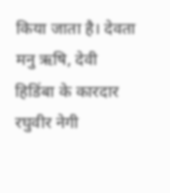किया जाता है। देवता मनु ऋषि, देवी हिडिंबा के कारदार रघुवीर नेगी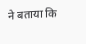ने बताया कि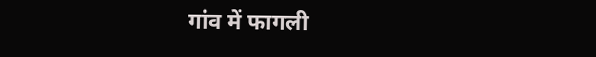गांव में फागली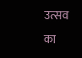उत्सव का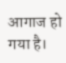आगाज हो गया है।